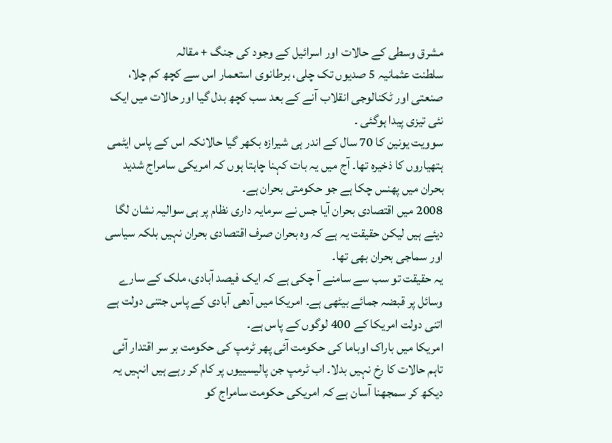مشرق وسطی کے حالات اور اسرائیل کے وجود کی جنگ + مقالہ
سلطنت عثمانیہ 5 صدیوں تک چلی، برطانوی استعمار اس سے کچھ کم چلا، صنعتی اور ٹکنالوجی انقلاب آنے کے بعد سب کچھ بدل گیا اور حالات میں ایک نئی تیزی پیدا ہوگئی ۔
سوویت یونین کا 70 سال کے اندر ہی شیرازہ بکھر گیا حالانکہ اس کے پاس ایٹمی ہتھیاروں کا ذخیرہ تھا۔ آج میں یہ بات کہنا چاہتا ہوں کہ امریکی سامراج شدید بحران میں پھنس چکا ہے جو حکومتی بحران ہے۔
2008 میں اقتصادی بحران آیا جس نے سرمایہ داری نظام پر ہی سوالیہ نشان لگا دیئے ہیں لیکن حقیقت یہ ہے کہ وہ بحران صرف اقتصادی بحران نہیں بلکہ سیاسی اور سماجی بحران بھی تھا۔
یہ حقیقت تو سب سے سامنے آ چکی ہے کہ ایک فیصد آبادی، ملک کے سارے وسائل پر قبضہ جمائے بیٹھی ہے۔ امریکا میں آدھی آبادی کے پاس جتنی دولت ہے اتنی دولت امریکا کے 400 لوگوں کے پاس ہے۔
امریکا میں باراک اوباما کی حکومت آئی پھر ٹرمپ کی حکومت بر سر اقتدار آئی تاہم حالات کا رخ نہیں بدلا۔ اب ٹرمپ جن پالیسییوں پر کام کر رہے ہیں انہیں یہ دیکھ کر سمجھنا آسان ہے کہ امریکی حکومت سامراج کو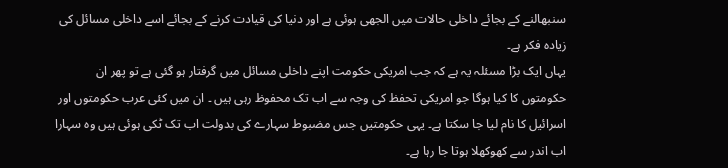سنبھالنے کے بجائے داخلی حالات میں الجھی ہوئی ہے اور دنیا کی قیادت کرنے کے بجائے اسے داخلی مسائل کی زیادہ فکر ہے۔
یہاں ایک بڑا مسئلہ یہ ہے کہ جب امریکی حکومت اپنے داخلی مسائل میں گرفتار ہو گئی ہے تو پھر ان حکومتوں کا کیا ہوگا جو امریکی تحفظ کی وجہ سے اب تک محفوظ رہی ہیں ۔ ان میں کئی عرب حکومتوں اور اسرائیل کا نام لیا جا سکتا ہے۔ یہی حکومتیں جس مضبوط سہارے کی بدولت اب تک ٹکی ہوئی ہیں وہ سہارا اب اندر سے کھوکھلا ہوتا جا رہا ہے۔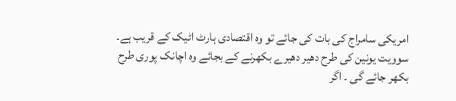امریکی سامراج کی بات کی جائے تو وہ اقتصادی ہارٹ اٹیک کے قریب ہے۔ سوویت یونین کی طرح دھیر دھیرے بکھرنے کے بجائے وہ اچانک پوری طرح بکھر جائے گی ۔ اگر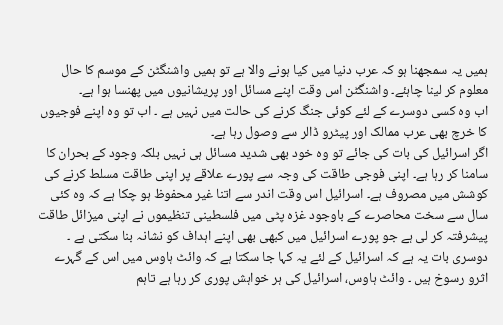ہمیں یہ سمجھنا ہو کہ عرب دنیا میں کیا ہونے والا ہے تو ہمیں واشنگٹن کے موسم کا حال معلوم کر لینا چاہئے۔ واشنگٹن اس وقت اپنے مسائل اور پریشانیوں میں پھنسا ہوا ہے۔
اب وہ کسی دوسرے کے لئے کوئی جنگ کرنے کی حالت میں نہیں ہے ۔ اب تو وہ اپنے فوجیوں کا خرچ بھی عرب ممالک اور پیٹرو ڈالر سے وصول رہا ہے۔
اگر اسرائیل کی بات کی جائے تو وہ خود بھی شدید مسائل ہی نہیں بلکہ وجود کے بحران کا سامنا کر رہا ہے۔ اپنی فوجی طاقت کی وجہ سے پورے علاقے پر اپنی طاقت مسلط کرنے کی کوشش میں مصروف ہے۔ اسرائیل اس وقت اندر سے اتنا غیر محفوظ ہو چکا ہے کہ وہ کئی سال سے سخت محاصرے کے باوجود غزہ پٹی میں فلسطینی تنظیموں نے اپنی میزائل طاقت پیشرفتہ کر لی ہے جو پورے اسرائیل میں کبھی بھی اپنے اہداف کو نشانہ بنا سکتی ہے ۔
دوسری بات یہ ہے کہ اسرائیل کے لئے یہ کہا جا سکتا ہے کہ وائٹ ہاوس میں اس کے گہرے اثرو رسوخ ہیں ۔ وائٹ ہاوس، اسرائیل کی ہر خواہش پوری کر رہا ہے تاہم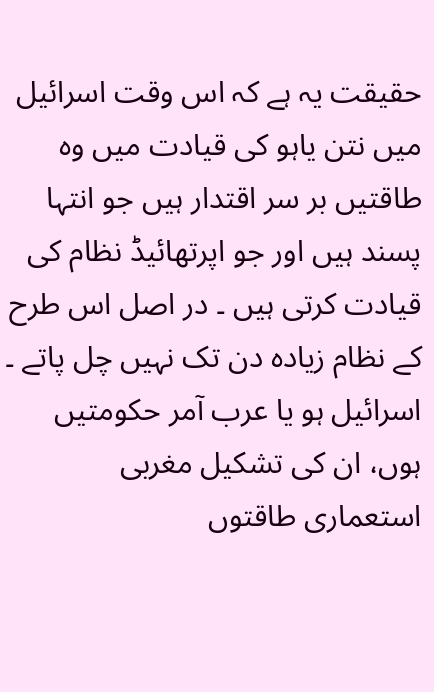حقیقت یہ ہے کہ اس وقت اسرائیل میں نتن یاہو کی قیادت میں وہ طاقتیں بر سر اقتدار ہیں جو انتہا پسند ہیں اور جو اپرتھائیڈ نظام کی قیادت کرتی ہیں ۔ در اصل اس طرح کے نظام زیادہ دن تک نہیں چل پاتے ۔
اسرائیل ہو یا عرب آمر حکومتیں ہوں، ان کی تشکیل مغربی استعماری طاقتوں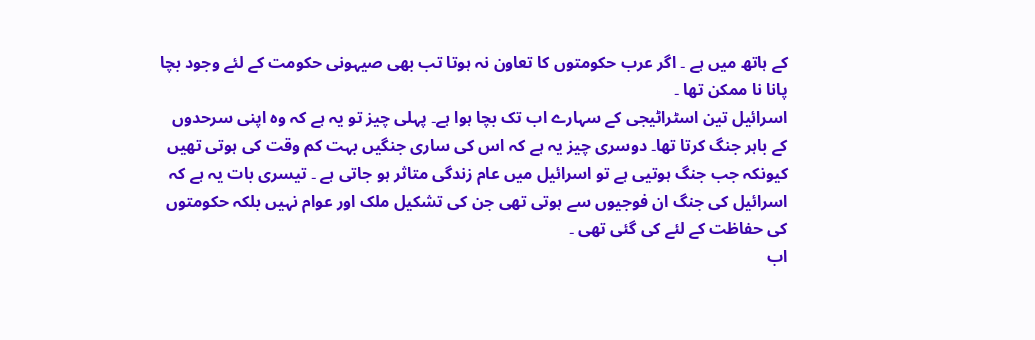کے ہاتھ میں ہے ۔ اگر عرب حکومتوں کا تعاون نہ ہوتا تب بھی صیہونی حکومت کے لئے وجود بچا پانا نا ممکن تھا ۔
اسرائیل تین اسٹراٹیجی کے سہارے اب تک بچا ہوا ہے۔ پہلی چیز تو یہ ہے کہ وہ اپنی سرحدوں کے باہر جنگ کرتا تھا۔ دوسری چیز یہ ہے کہ اس کی ساری جنگیں بہت کم وقت کی ہوتی تھیں کیونکہ جب جنگ ہوتیی ہے تو اسرائیل میں عام زندگی متاثر ہو جاتی ہے ۔ تیسری بات یہ ہے کہ اسرائیل کی جنگ ان فوجیوں سے ہوتی تھی جن کی تشکیل ملک اور عوام نہیں بلکہ حکومتوں کی حفاظت کے لئے کی گئی تھی ۔
اب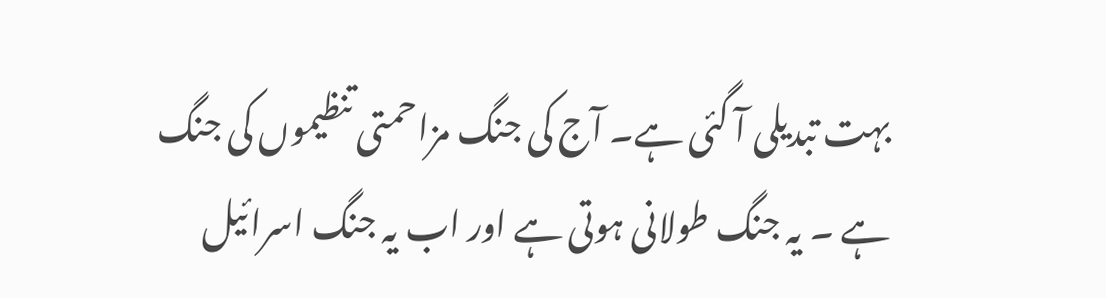بہت تبدیلی آ گئی ہے۔ آج کی جنگ مزاحمتی تنظیموں کی جنگ ہے ۔ یہ جنگ طولانی ہوتی ہے اور اب یہ جنگ اسرائیل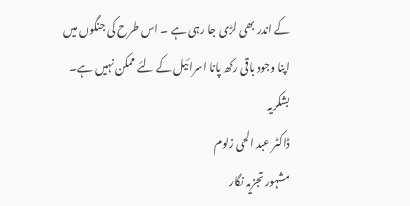کے اندر بھی لڑی جا رہی ہے ۔ اس طرح کی جنگوں میں اپنا وجود باقی رکھ پانا اسرائیل کے لئے ممکن نہیں ہے۔
بشکریہ
ڈاکٹر عبد الحی زلوم
مشہور تجزیہ نگار